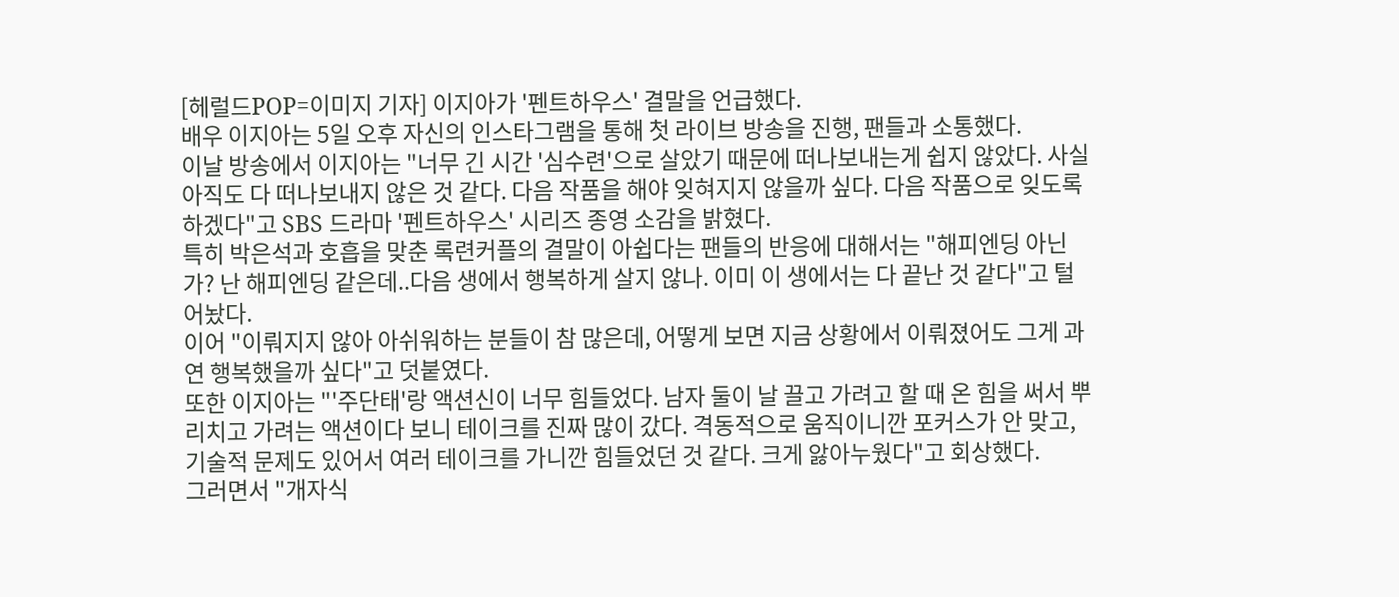[헤럴드POP=이미지 기자] 이지아가 '펜트하우스' 결말을 언급했다.
배우 이지아는 5일 오후 자신의 인스타그램을 통해 첫 라이브 방송을 진행, 팬들과 소통했다.
이날 방송에서 이지아는 "너무 긴 시간 '심수련'으로 살았기 때문에 떠나보내는게 쉽지 않았다. 사실 아직도 다 떠나보내지 않은 것 같다. 다음 작품을 해야 잊혀지지 않을까 싶다. 다음 작품으로 잊도록 하겠다"고 SBS 드라마 '펜트하우스' 시리즈 종영 소감을 밝혔다.
특히 박은석과 호흡을 맞춘 록련커플의 결말이 아쉽다는 팬들의 반응에 대해서는 "해피엔딩 아닌가? 난 해피엔딩 같은데..다음 생에서 행복하게 살지 않나. 이미 이 생에서는 다 끝난 것 같다"고 털어놨다.
이어 "이뤄지지 않아 아쉬워하는 분들이 참 많은데, 어떻게 보면 지금 상황에서 이뤄졌어도 그게 과연 행복했을까 싶다"고 덧붙였다.
또한 이지아는 "'주단태'랑 액션신이 너무 힘들었다. 남자 둘이 날 끌고 가려고 할 때 온 힘을 써서 뿌리치고 가려는 액션이다 보니 테이크를 진짜 많이 갔다. 격동적으로 움직이니깐 포커스가 안 맞고, 기술적 문제도 있어서 여러 테이크를 가니깐 힘들었던 것 같다. 크게 앓아누웠다"고 회상했다.
그러면서 "개자식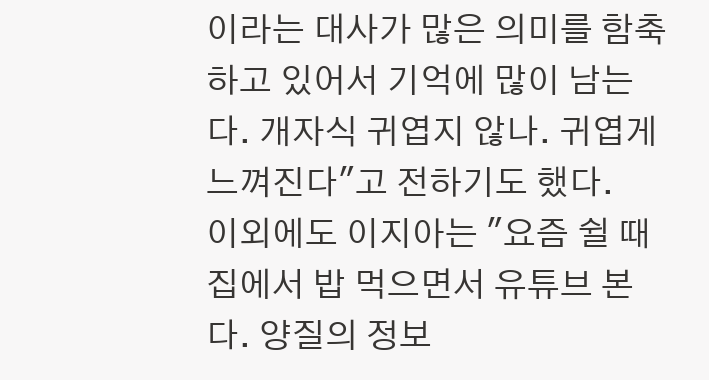이라는 대사가 많은 의미를 함축하고 있어서 기억에 많이 남는다. 개자식 귀엽지 않나. 귀엽게 느껴진다"고 전하기도 했다.
이외에도 이지아는 "요즘 쉴 때 집에서 밥 먹으면서 유튜브 본다. 양질의 정보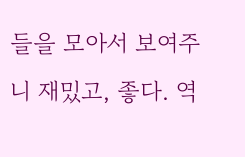들을 모아서 보여주니 재밌고, 좋다. 역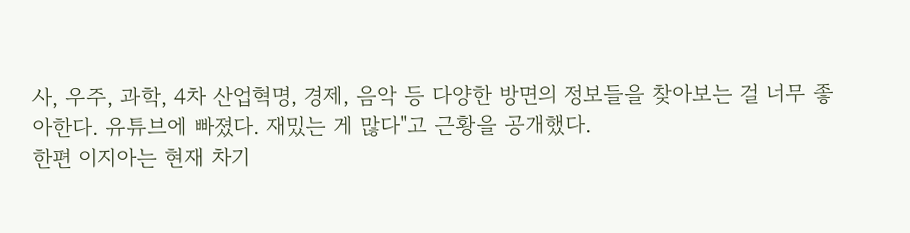사, 우주, 과학, 4차 산업혁명, 경제, 음악 등 다양한 방면의 정보들을 찾아보는 걸 너무 좋아한다. 유튜브에 빠졌다. 재밌는 게 많다"고 근황을 공개했다.
한편 이지아는 현재 차기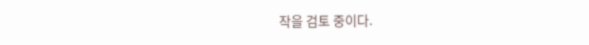작을 검토 중이다.